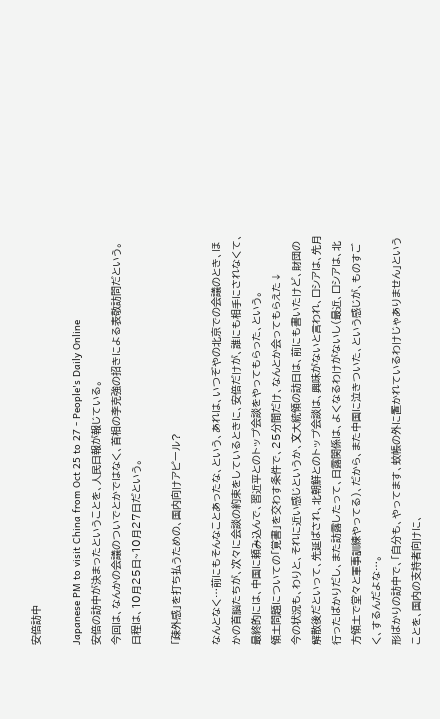安倍訪中

Japanese PM to visit China from Oct 25 to 27 - People's Daily Online
安倍の訪中が決まったということを、人民日報が報じている。
今回は、なんかの会議のついでとかではなく、首相の李克強の招きによる表敬訪問だという。
日程は、10月25日~10月27日だという。

「疎外感」を打ち払うための、国内向けアピール?

なんとなく…前にもそんなことあったな、という、あれは、いつぞやの北京での会議のとき、ほかの首脳たちが、次々に会談の約束をしているときに、安倍だけが、誰にも相手にされなくて、最終的には、中国に頼み込んで、習近平とのトップ会談をやってもらった、という。
領土問題についての「覚書」を交わす条件で、25分間だけ、なんとか会ってもらえた↓
今の状況も、わりと、それに近い感じというか、文大統領の訪日は、前にも書いたけど、財団の解散後だといって、先延ばされ、北朝鮮とのトップ会談は、興味がないと言われ、ロシアは、先月行ったばかりだし、また訪露したって、日露関係は、よくなるわけがないし(最近、ロシアは、北方領土で堂々と軍事訓練やってる)、だから、また中国に泣きついた、という感じが、ものすごく、するんだよな…。
形ばかりの訪中で、「自分も、やってます、蚊帳の外に置かれているわけじゃありません」ということを、国内の支持者向けに、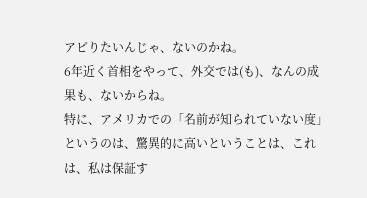アピりたいんじゃ、ないのかね。
6年近く首相をやって、外交では(も)、なんの成果も、ないからね。
特に、アメリカでの「名前が知られていない度」というのは、驚異的に高いということは、これは、私は保証す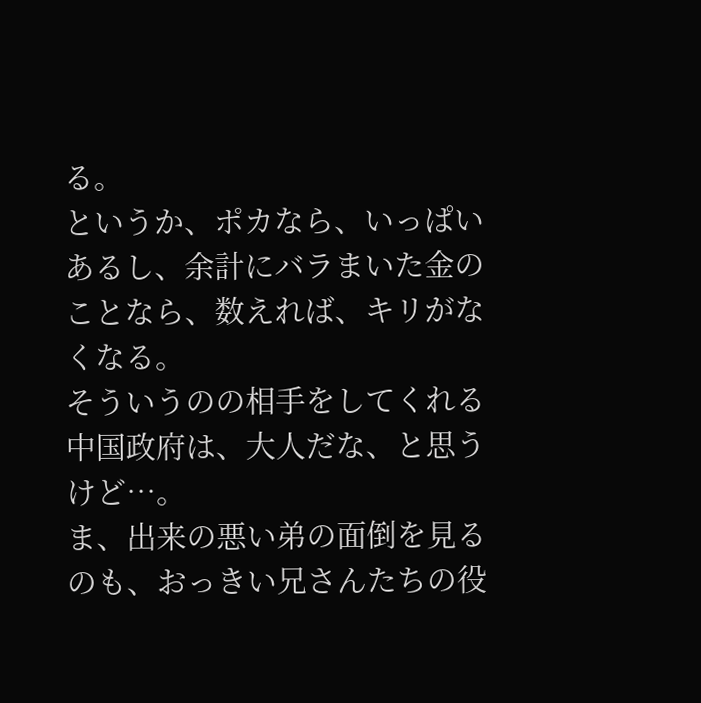る。
というか、ポカなら、いっぱいあるし、余計にバラまいた金のことなら、数えれば、キリがなくなる。
そういうのの相手をしてくれる中国政府は、大人だな、と思うけど…。
ま、出来の悪い弟の面倒を見るのも、おっきい兄さんたちの役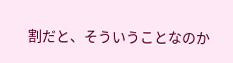割だと、そういうことなのか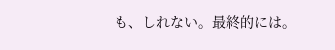も、しれない。最終的には。